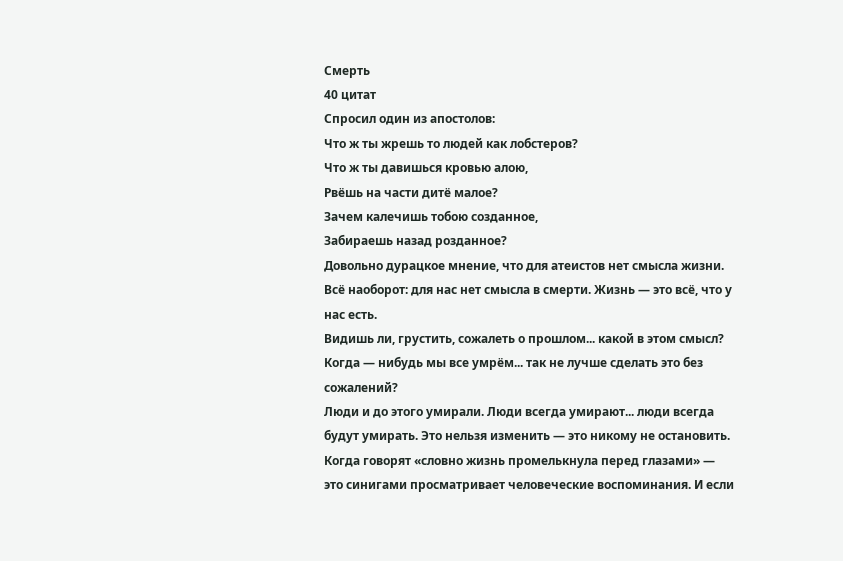Смерть
40 цитат
Спросил один из апостолов:
Что ж ты жрешь то людей как лобстеров?
Что ж ты давишься кровью алою,
Рвёшь на части дитё малое?
Зачем калечишь тобою созданное,
Забираешь назад розданное?
Довольно дурацкое мнение, что для атеистов нет смысла жизни. Всё наоборот: для нас нет смысла в смерти. Жизнь — это всё, что у нас есть.
Видишь ли, грустить, сожалеть о прошлом... какой в этом смысл? Когда — нибудь мы все умрём... так не лучше сделать это без сожалений?
Люди и до этого умирали. Люди всегда умирают... люди всегда будут умирать. Это нельзя изменить — это никому не остановить.
Когда говорят «словно жизнь промелькнула перед глазами» — это синигами просматривает человеческие воспоминания. И если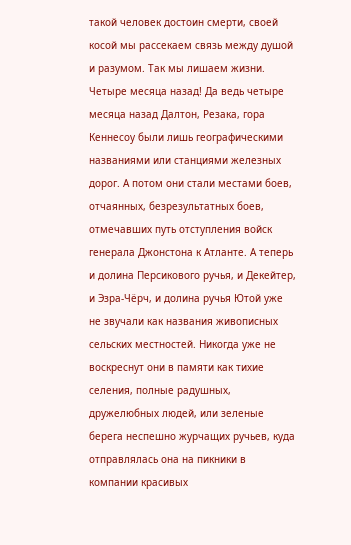такой человек достоин смерти, своей косой мы рассекаем связь между душой и разумом. Так мы лишаем жизни.
Четыре месяца назад! Да ведь четыре месяца назад Далтон, Резака, гора Кеннесоу были лишь географическими названиями или станциями железных дорог. А потом они стали местами боев, отчаянных, безрезультатных боев, отмечавших путь отступления войск генерала Джонстона к Атланте. А теперь и долина Персикового ручья, и Декейтер, и Эзра-Чёрч, и долина ручья Ютой уже не звучали как названия живописных сельских местностей. Никогда уже не воскреснут они в памяти как тихие селения, полные радушных, дружелюбных людей, или зеленые берега неспешно журчащих ручьев, куда отправлялась она на пикники в компании красивых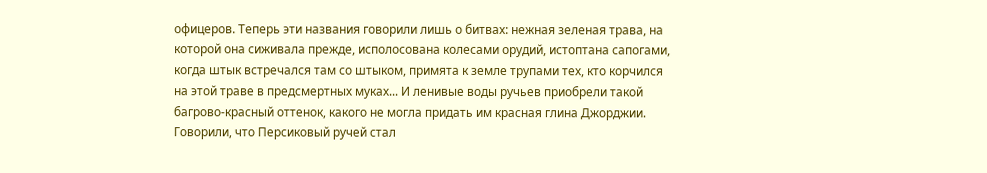офицеров. Теперь эти названия говорили лишь о битвах: нежная зеленая трава, на которой она сиживала прежде, исполосована колесами орудий, истоптана сапогами, когда штык встречался там со штыком, примята к земле трупами тех, кто корчился на этой траве в предсмертных муках... И ленивые воды ручьев приобрели такой багрово-красный оттенок, какого не могла придать им красная глина Джорджии. Говорили, что Персиковый ручей стал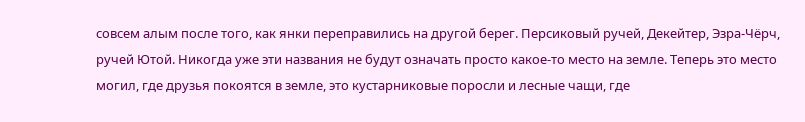совсем алым после того, как янки переправились на другой берег. Персиковый ручей, Декейтер, Эзра-Чёрч, ручей Ютой. Никогда уже эти названия не будут означать просто какое-то место на земле. Теперь это место могил, где друзья покоятся в земле, это кустарниковые поросли и лесные чащи, где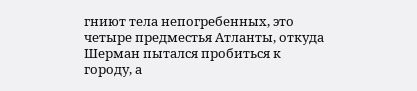гниют тела непогребенных, это четыре предместья Атланты, откуда Шерман пытался пробиться к городу, а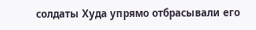солдаты Худа упрямо отбрасывали его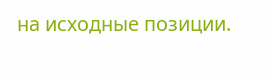на исходные позиции.